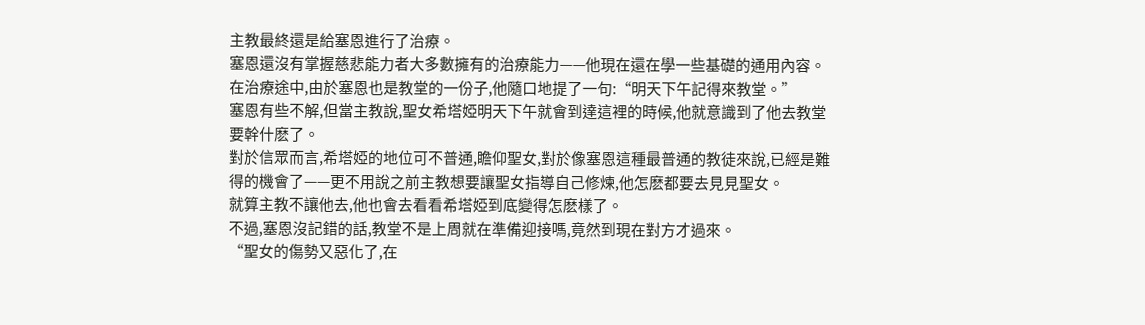主教最終還是給塞恩進行了治療。
塞恩還沒有掌握慈悲能力者大多數擁有的治療能力——他現在還在學一些基礎的通用內容。
在治療途中,由於塞恩也是教堂的一份子,他隨口地提了一句:“明天下午記得來教堂。”
塞恩有些不解,但當主教說,聖女希塔婭明天下午就會到達這裡的時候,他就意識到了他去教堂要幹什麽了。
對於信眾而言,希塔婭的地位可不普通,瞻仰聖女,對於像塞恩這種最普通的教徒來說,已經是難得的機會了——更不用說之前主教想要讓聖女指導自己修煉,他怎麽都要去見見聖女。
就算主教不讓他去,他也會去看看希塔婭到底變得怎麽樣了。
不過,塞恩沒記錯的話,教堂不是上周就在準備迎接嗎,竟然到現在對方才過來。
“聖女的傷勢又惡化了,在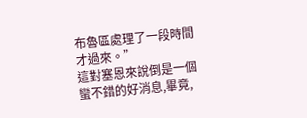布魯區處理了一段時間才過來。”
這對塞恩來說倒是一個蠻不錯的好消息,畢竟,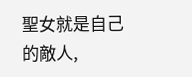聖女就是自己的敵人,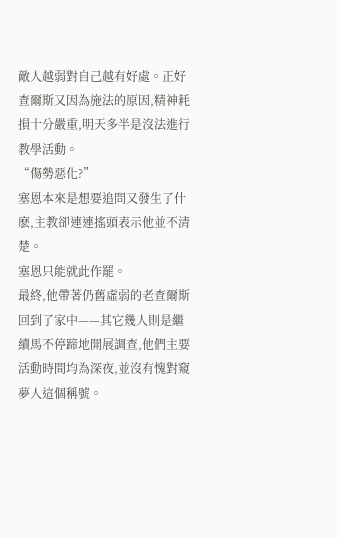敵人越弱對自己越有好處。正好查爾斯又因為施法的原因,精神耗損十分嚴重,明天多半是沒法進行教學活動。
“傷勢惡化?”
塞恩本來是想要追問又發生了什麽,主教卻連連搖頭表示他並不清楚。
塞恩只能就此作罷。
最終,他帶著仍舊虛弱的老查爾斯回到了家中——其它幾人則是繼續馬不停蹄地開展調查,他們主要活動時間均為深夜,並沒有愧對窺夢人這個稱號。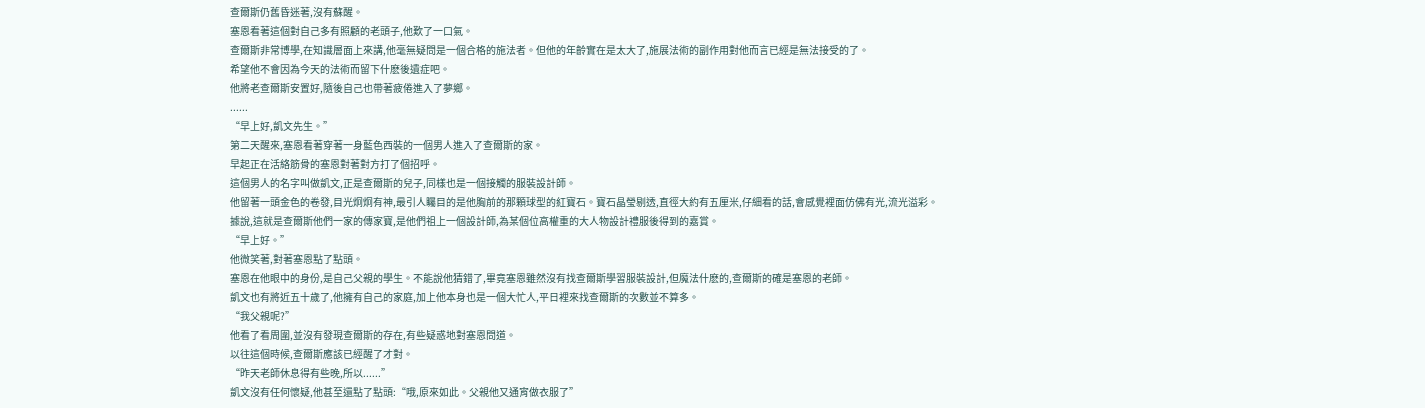查爾斯仍舊昏迷著,沒有蘇醒。
塞恩看著這個對自己多有照顧的老頭子,他歎了一口氣。
查爾斯非常博學,在知識層面上來講,他毫無疑問是一個合格的施法者。但他的年齡實在是太大了,施展法術的副作用對他而言已經是無法接受的了。
希望他不會因為今天的法術而留下什麽後遺症吧。
他將老查爾斯安置好,隨後自己也帶著疲倦進入了夢鄉。
......
“早上好,凱文先生。”
第二天醒來,塞恩看著穿著一身藍色西裝的一個男人進入了查爾斯的家。
早起正在活絡筋骨的塞恩對著對方打了個招呼。
這個男人的名字叫做凱文,正是查爾斯的兒子,同樣也是一個接觸的服裝設計師。
他留著一頭金色的卷發,目光炯炯有神,最引人矚目的是他胸前的那顆球型的紅寶石。寶石晶瑩剔透,直徑大約有五厘米,仔細看的話,會感覺裡面仿佛有光,流光溢彩。
據說,這就是查爾斯他們一家的傳家寶,是他們祖上一個設計師,為某個位高權重的大人物設計禮服後得到的嘉賞。
“早上好。”
他微笑著,對著塞恩點了點頭。
塞恩在他眼中的身份,是自己父親的學生。不能說他猜錯了,畢竟塞恩雖然沒有找查爾斯學習服裝設計,但魔法什麽的,查爾斯的確是塞恩的老師。
凱文也有將近五十歲了,他擁有自己的家庭,加上他本身也是一個大忙人,平日裡來找查爾斯的次數並不算多。
“我父親呢?”
他看了看周圍,並沒有發現查爾斯的存在,有些疑惑地對塞恩問道。
以往這個時候,查爾斯應該已經醒了才對。
“昨天老師休息得有些晚,所以......”
凱文沒有任何懷疑,他甚至還點了點頭:“哦,原來如此。父親他又通宵做衣服了”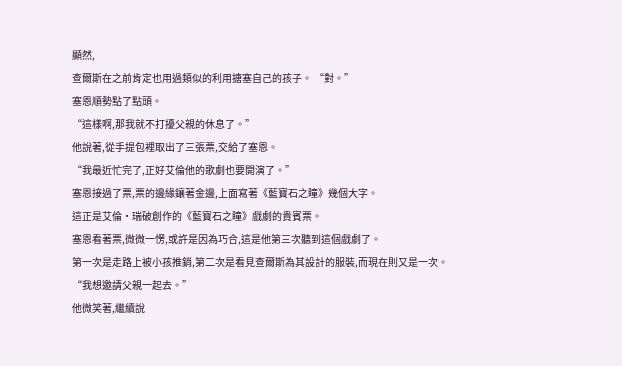顯然,
查爾斯在之前肯定也用過類似的利用搪塞自己的孩子。 “對。”
塞恩順勢點了點頭。
“這樣啊,那我就不打擾父親的休息了。”
他說著,從手提包裡取出了三張票,交給了塞恩。
“我最近忙完了,正好艾倫他的歌劇也要開演了。”
塞恩接過了票,票的邊緣鑲著金邊,上面寫著《藍寶石之瞳》幾個大字。
這正是艾倫·瑞破創作的《藍寶石之瞳》戲劇的貴賓票。
塞恩看著票,微微一愣,或許是因為巧合,這是他第三次聽到這個戲劇了。
第一次是走路上被小孩推銷,第二次是看見查爾斯為其設計的服裝,而現在則又是一次。
“我想邀請父親一起去。”
他微笑著,繼續說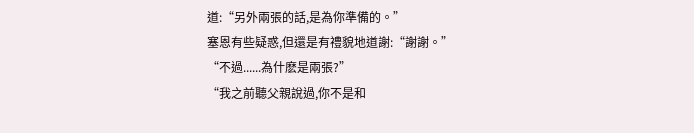道:“另外兩張的話,是為你準備的。”
塞恩有些疑惑,但還是有禮貌地道謝:“謝謝。”
“不過......為什麽是兩張?”
“我之前聽父親說過,你不是和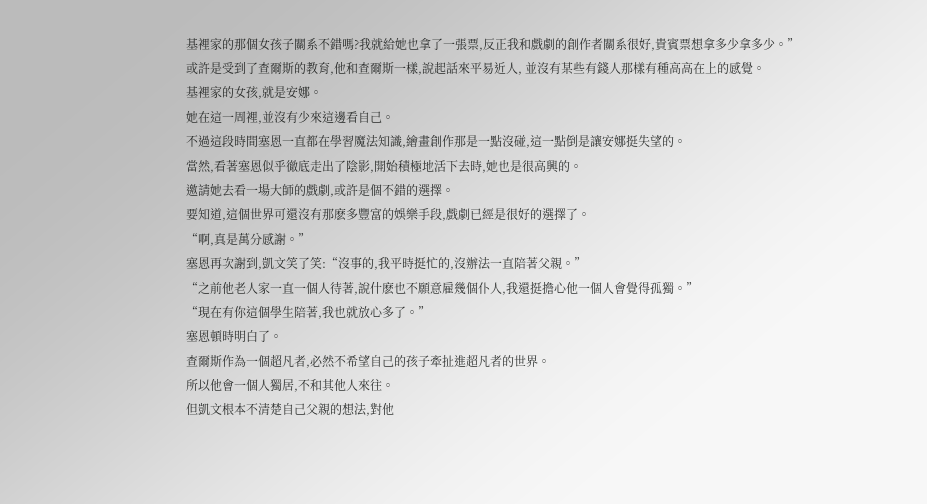基裡家的那個女孩子關系不錯嗎?我就給她也拿了一張票,反正我和戲劇的創作者關系很好,貴賓票想拿多少拿多少。”
或許是受到了查爾斯的教育,他和查爾斯一樣,說起話來平易近人, 並沒有某些有錢人那樣有種高高在上的感覺。
基裡家的女孩,就是安娜。
她在這一周裡,並沒有少來這邊看自己。
不過這段時間塞恩一直都在學習魔法知識,繪畫創作那是一點沒碰,這一點倒是讓安娜挺失望的。
當然,看著塞恩似乎徹底走出了陰影,開始積極地活下去時,她也是很高興的。
邀請她去看一場大師的戲劇,或許是個不錯的選擇。
要知道,這個世界可還沒有那麽多豐富的娛樂手段,戲劇已經是很好的選擇了。
“啊,真是萬分感謝。”
塞恩再次謝到,凱文笑了笑:“沒事的,我平時挺忙的,沒辦法一直陪著父親。”
“之前他老人家一直一個人待著,說什麽也不願意雇幾個仆人,我還挺擔心他一個人會覺得孤獨。”
“現在有你這個學生陪著,我也就放心多了。”
塞恩頓時明白了。
查爾斯作為一個超凡者,必然不希望自己的孩子牽扯進超凡者的世界。
所以他會一個人獨居,不和其他人來往。
但凱文根本不清楚自己父親的想法,對他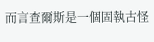而言查爾斯是一個固執古怪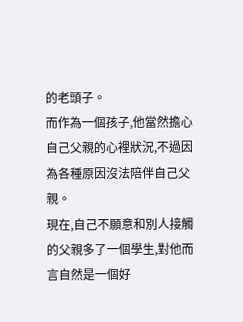的老頭子。
而作為一個孩子,他當然擔心自己父親的心裡狀況,不過因為各種原因沒法陪伴自己父親。
現在,自己不願意和別人接觸的父親多了一個學生,對他而言自然是一個好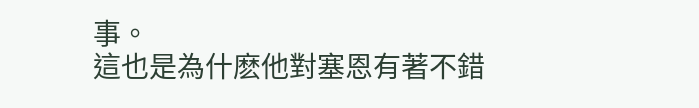事。
這也是為什麽他對塞恩有著不錯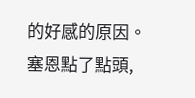的好感的原因。
塞恩點了點頭,